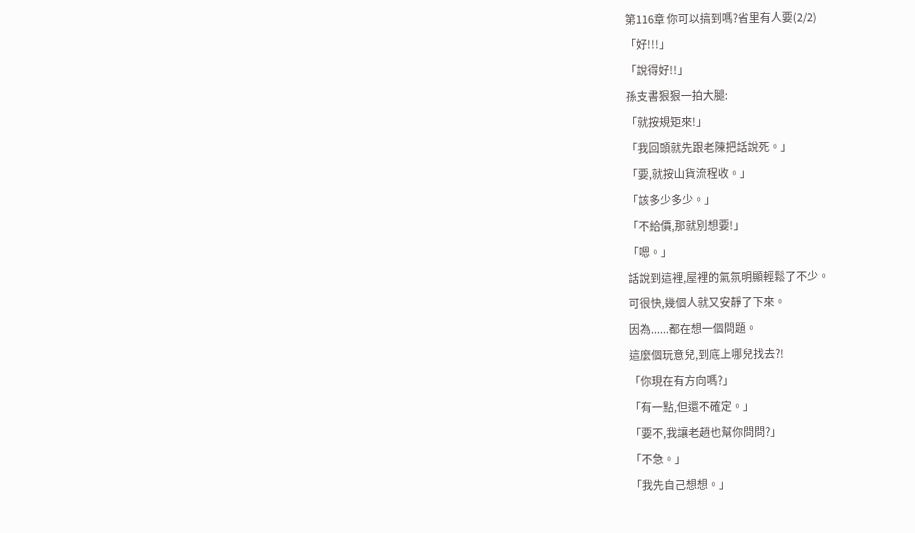第116章 你可以搞到嗎?省里有人要(2/2)
「好!!!」
「說得好!!」
孫支書狠狠一拍大腿:
「就按規矩來!」
「我回頭就先跟老陳把話說死。」
「要,就按山貨流程收。」
「該多少多少。」
「不給價,那就別想要!」
「嗯。」
話說到這裡,屋裡的氣氛明顯輕鬆了不少。
可很快,幾個人就又安靜了下來。
因為......都在想一個問題。
這麼個玩意兒,到底上哪兒找去?!
「你現在有方向嗎?」
「有一點,但還不確定。」
「要不,我讓老趙也幫你問問?」
「不急。」
「我先自己想想。」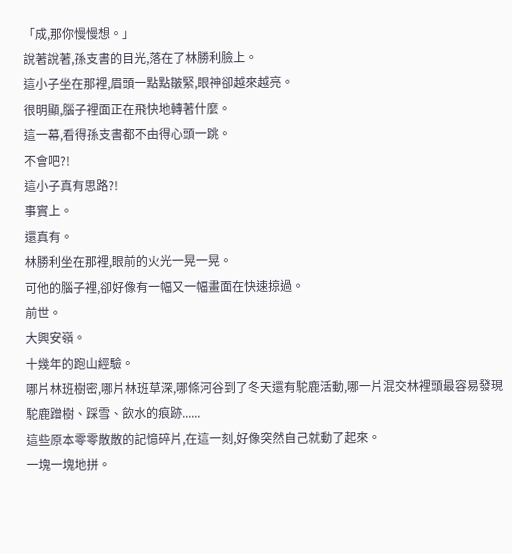「成,那你慢慢想。」
說著說著,孫支書的目光,落在了林勝利臉上。
這小子坐在那裡,眉頭一點點皺緊,眼神卻越來越亮。
很明顯,腦子裡面正在飛快地轉著什麼。
這一幕,看得孫支書都不由得心頭一跳。
不會吧?!
這小子真有思路?!
事實上。
還真有。
林勝利坐在那裡,眼前的火光一晃一晃。
可他的腦子裡,卻好像有一幅又一幅畫面在快速掠過。
前世。
大興安嶺。
十幾年的跑山經驗。
哪片林班樹密,哪片林班草深,哪條河谷到了冬天還有駝鹿活動,哪一片混交林裡頭最容易發現駝鹿蹭樹、踩雪、飲水的痕跡......
這些原本零零散散的記憶碎片,在這一刻,好像突然自己就動了起來。
一塊一塊地拼。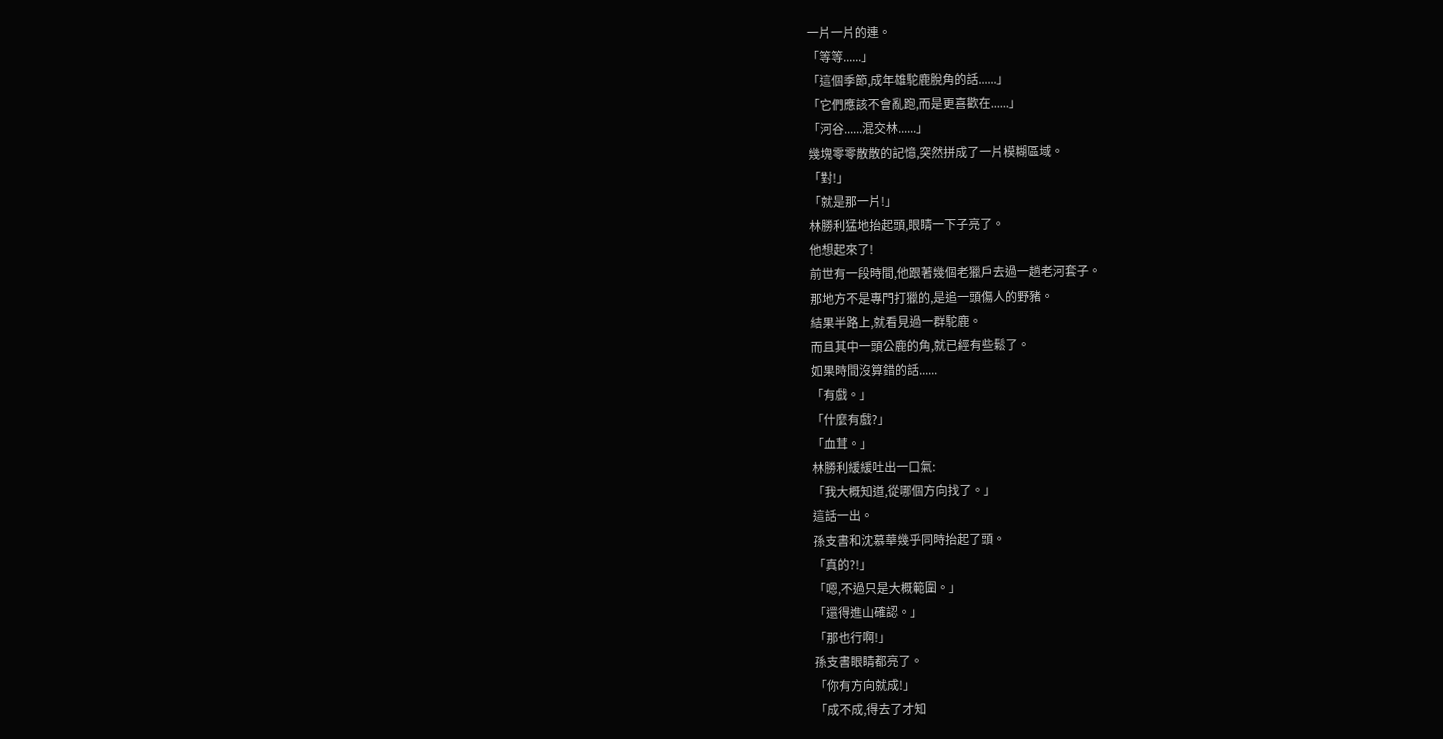一片一片的連。
「等等......」
「這個季節,成年雄駝鹿脫角的話......」
「它們應該不會亂跑,而是更喜歡在......」
「河谷......混交林......」
幾塊零零散散的記憶,突然拼成了一片模糊區域。
「對!」
「就是那一片!」
林勝利猛地抬起頭,眼睛一下子亮了。
他想起來了!
前世有一段時間,他跟著幾個老獵戶去過一趟老河套子。
那地方不是專門打獵的,是追一頭傷人的野豬。
結果半路上,就看見過一群駝鹿。
而且其中一頭公鹿的角,就已經有些鬆了。
如果時間沒算錯的話......
「有戲。」
「什麼有戲?」
「血茸。」
林勝利緩緩吐出一口氣:
「我大概知道,從哪個方向找了。」
這話一出。
孫支書和沈慕華幾乎同時抬起了頭。
「真的?!」
「嗯,不過只是大概範圍。」
「還得進山確認。」
「那也行啊!」
孫支書眼睛都亮了。
「你有方向就成!」
「成不成,得去了才知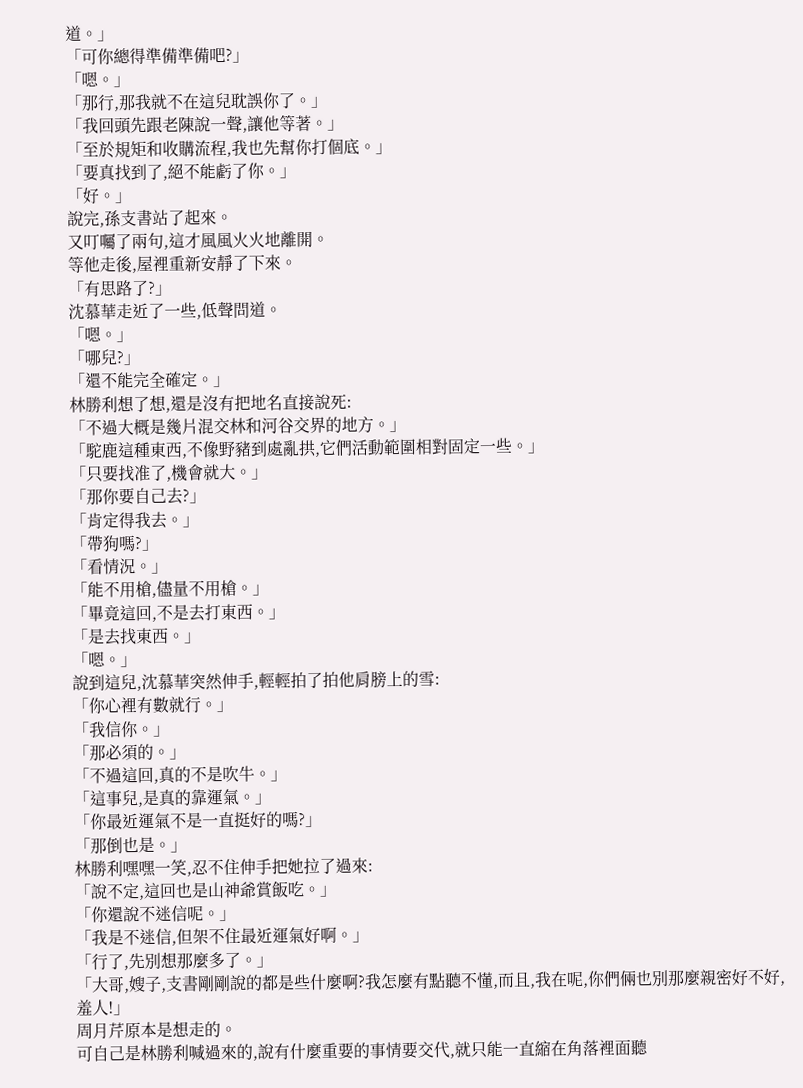道。」
「可你總得準備準備吧?」
「嗯。」
「那行,那我就不在這兒耽誤你了。」
「我回頭先跟老陳說一聲,讓他等著。」
「至於規矩和收購流程,我也先幫你打個底。」
「要真找到了,絕不能虧了你。」
「好。」
說完,孫支書站了起來。
又叮囑了兩句,這才風風火火地離開。
等他走後,屋裡重新安靜了下來。
「有思路了?」
沈慕華走近了一些,低聲問道。
「嗯。」
「哪兒?」
「還不能完全確定。」
林勝利想了想,還是沒有把地名直接說死:
「不過大概是幾片混交林和河谷交界的地方。」
「駝鹿這種東西,不像野豬到處亂拱,它們活動範圍相對固定一些。」
「只要找准了,機會就大。」
「那你要自己去?」
「肯定得我去。」
「帶狗嗎?」
「看情況。」
「能不用槍,儘量不用槍。」
「畢竟這回,不是去打東西。」
「是去找東西。」
「嗯。」
說到這兒,沈慕華突然伸手,輕輕拍了拍他肩膀上的雪:
「你心裡有數就行。」
「我信你。」
「那必須的。」
「不過這回,真的不是吹牛。」
「這事兒,是真的靠運氣。」
「你最近運氣不是一直挺好的嗎?」
「那倒也是。」
林勝利嘿嘿一笑,忍不住伸手把她拉了過來:
「說不定,這回也是山神爺賞飯吃。」
「你還說不迷信呢。」
「我是不迷信,但架不住最近運氣好啊。」
「行了,先別想那麼多了。」
「大哥,嫂子,支書剛剛說的都是些什麼啊?我怎麼有點聽不懂,而且,我在呢,你們倆也別那麼親密好不好,羞人!」
周月芹原本是想走的。
可自己是林勝利喊過來的,說有什麼重要的事情要交代,就只能一直縮在角落裡面聽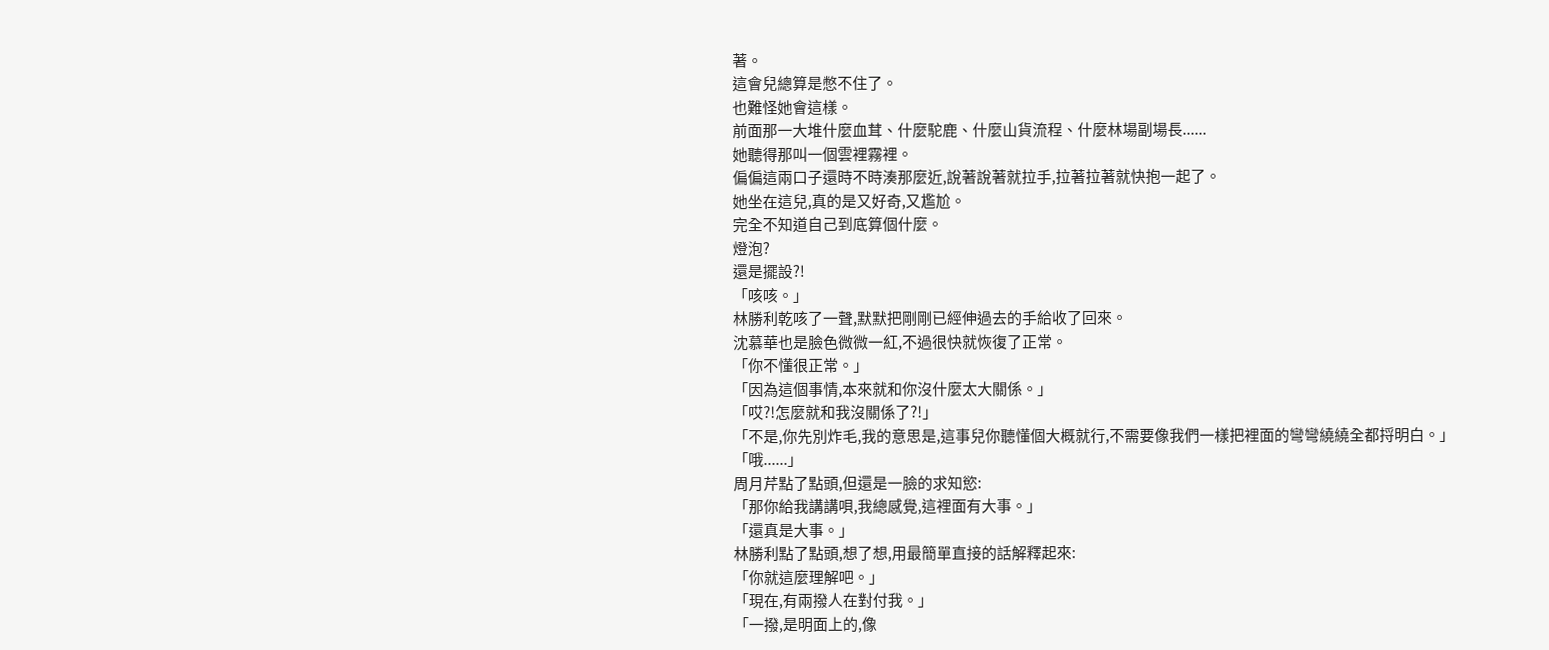著。
這會兒總算是憋不住了。
也難怪她會這樣。
前面那一大堆什麼血茸、什麼駝鹿、什麼山貨流程、什麼林場副場長......
她聽得那叫一個雲裡霧裡。
偏偏這兩口子還時不時湊那麼近,說著說著就拉手,拉著拉著就快抱一起了。
她坐在這兒,真的是又好奇,又尷尬。
完全不知道自己到底算個什麼。
燈泡?
還是擺設?!
「咳咳。」
林勝利乾咳了一聲,默默把剛剛已經伸過去的手給收了回來。
沈慕華也是臉色微微一紅,不過很快就恢復了正常。
「你不懂很正常。」
「因為這個事情,本來就和你沒什麼太大關係。」
「哎?!怎麼就和我沒關係了?!」
「不是,你先別炸毛,我的意思是,這事兒你聽懂個大概就行,不需要像我們一樣把裡面的彎彎繞繞全都捋明白。」
「哦......」
周月芹點了點頭,但還是一臉的求知慾:
「那你給我講講唄,我總感覺,這裡面有大事。」
「還真是大事。」
林勝利點了點頭,想了想,用最簡單直接的話解釋起來:
「你就這麼理解吧。」
「現在,有兩撥人在對付我。」
「一撥,是明面上的,像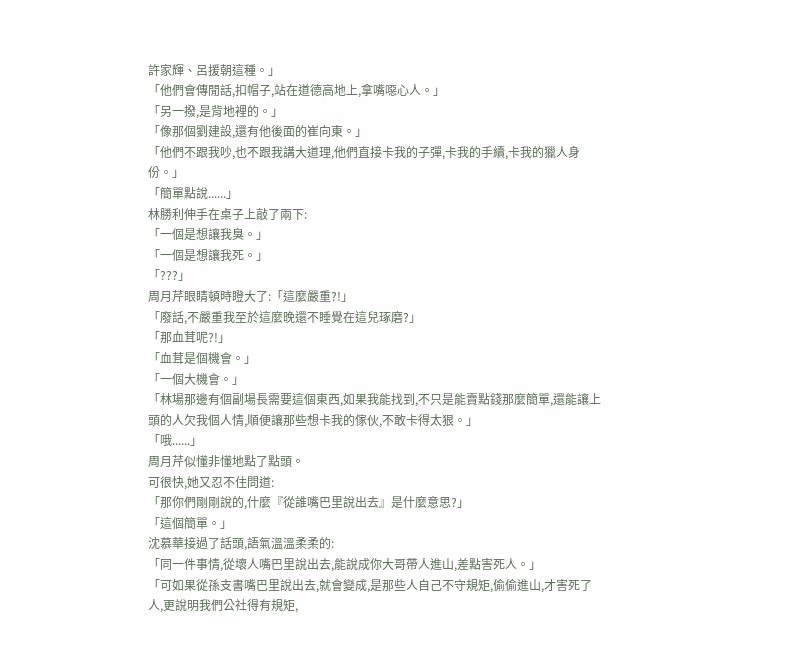許家輝、呂援朝這種。」
「他們會傳閒話,扣帽子,站在道德高地上,拿嘴噁心人。」
「另一撥,是背地裡的。」
「像那個劉建設,還有他後面的崔向東。」
「他們不跟我吵,也不跟我講大道理,他們直接卡我的子彈,卡我的手續,卡我的獵人身份。」
「簡單點說......」
林勝利伸手在桌子上敲了兩下:
「一個是想讓我臭。」
「一個是想讓我死。」
「???」
周月芹眼睛頓時瞪大了:「這麼嚴重?!」
「廢話,不嚴重我至於這麼晚還不睡覺在這兒琢磨?」
「那血茸呢?!」
「血茸是個機會。」
「一個大機會。」
「林場那邊有個副場長需要這個東西,如果我能找到,不只是能賣點錢那麼簡單,還能讓上頭的人欠我個人情,順便讓那些想卡我的傢伙,不敢卡得太狠。」
「哦......」
周月芹似懂非懂地點了點頭。
可很快,她又忍不住問道:
「那你們剛剛說的,什麼『從誰嘴巴里說出去』是什麼意思?」
「這個簡單。」
沈慕華接過了話頭,語氣溫溫柔柔的:
「同一件事情,從壞人嘴巴里說出去,能說成你大哥帶人進山,差點害死人。」
「可如果從孫支書嘴巴里說出去,就會變成,是那些人自己不守規矩,偷偷進山,才害死了人,更說明我們公社得有規矩,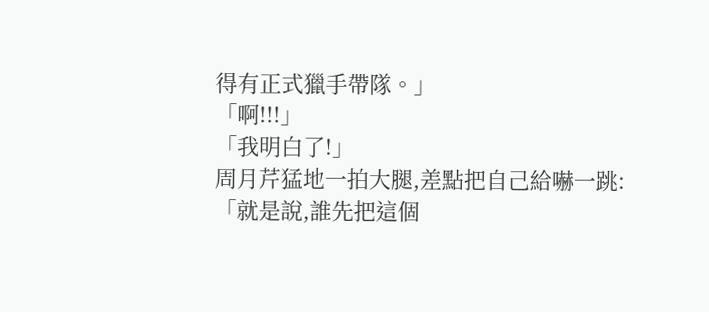得有正式獵手帶隊。」
「啊!!!」
「我明白了!」
周月芹猛地一拍大腿,差點把自己給嚇一跳:
「就是說,誰先把這個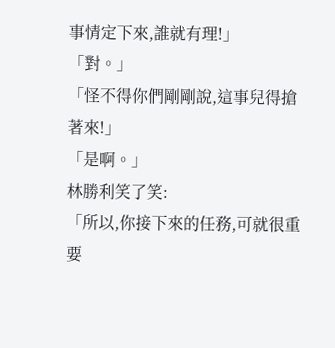事情定下來,誰就有理!」
「對。」
「怪不得你們剛剛說,這事兒得搶著來!」
「是啊。」
林勝利笑了笑:
「所以,你接下來的任務,可就很重要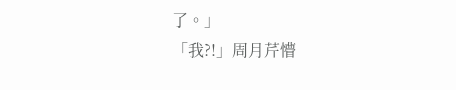了。」
「我?!」周月芹懵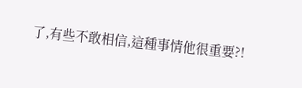了,有些不敢相信,這種事情他很重要?!